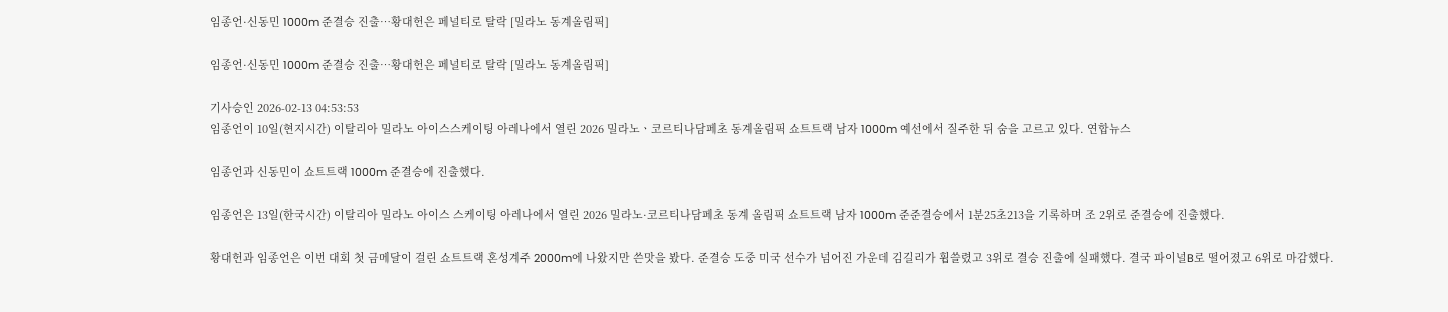임종언·신동민 1000m 준결승 진출…황대헌은 페널티로 탈락 [밀라노 동계올림픽]

임종언·신동민 1000m 준결승 진출…황대헌은 페널티로 탈락 [밀라노 동계올림픽]

기사승인 2026-02-13 04:53:53
임종언이 10일(현지시간) 이탈리아 밀라노 아이스스케이팅 아레나에서 열린 2026 밀라노ㆍ코르티나담페초 동계올림픽 쇼트트랙 남자 1000m 예선에서 질주한 뒤 숨을 고르고 있다. 연합뉴스

임종언과 신동민이 쇼트트랙 1000m 준결승에 진출했다.

임종언은 13일(한국시간) 이탈리아 밀라노 아이스 스케이팅 아레나에서 열린 2026 밀라노·코르티나담페초 동계 올림픽 쇼트트랙 남자 1000m 준준결승에서 1분25초213을 기록하며 조 2위로 준결승에 진출했다.

황대헌과 임종언은 이번 대회 첫 금메달이 걸린 쇼트트랙 혼성계주 2000m에 나왔지만 쓴맛을 봤다. 준결승 도중 미국 선수가 넘어진 가운데 김길리가 휩쓸렸고 3위로 결승 진출에 실패했다. 결국 파이널B로 떨어졌고 6위로 마감했다.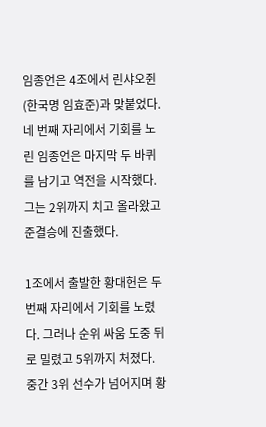임종언은 4조에서 린샤오쥔(한국명 임효준)과 맞붙었다. 네 번째 자리에서 기회를 노린 임종언은 마지막 두 바퀴를 남기고 역전을 시작했다. 그는 2위까지 치고 올라왔고 준결승에 진출했다.

1조에서 출발한 황대헌은 두 번째 자리에서 기회를 노렸다. 그러나 순위 싸움 도중 뒤로 밀렸고 5위까지 처졌다. 중간 3위 선수가 넘어지며 황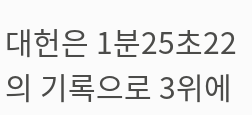대헌은 1분25초22의 기록으로 3위에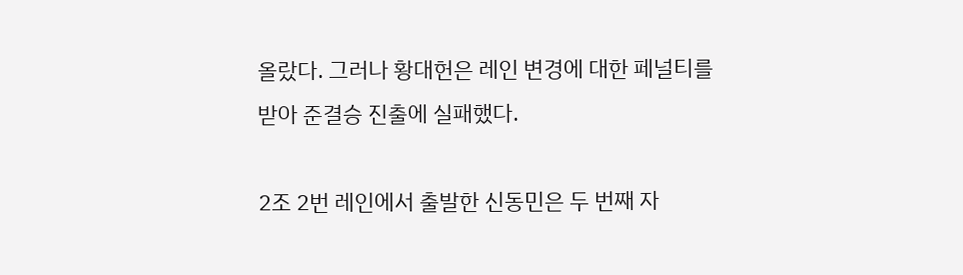올랐다. 그러나 황대헌은 레인 변경에 대한 페널티를 받아 준결승 진출에 실패했다.

2조 2번 레인에서 출발한 신동민은 두 번째 자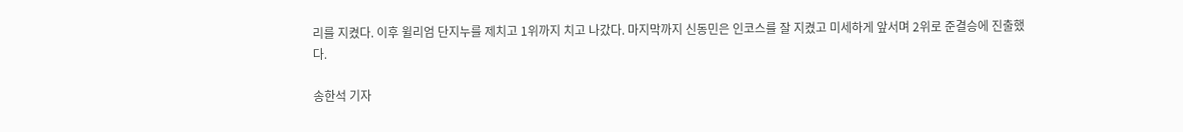리를 지켰다. 이후 윌리엄 단지누를 제치고 1위까지 치고 나갔다. 마지막까지 신동민은 인코스를 잘 지켰고 미세하게 앞서며 2위로 준결승에 진출했다.

송한석 기자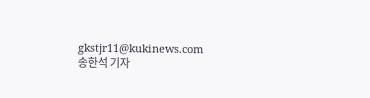gkstjr11@kukinews.com
송한석 기자